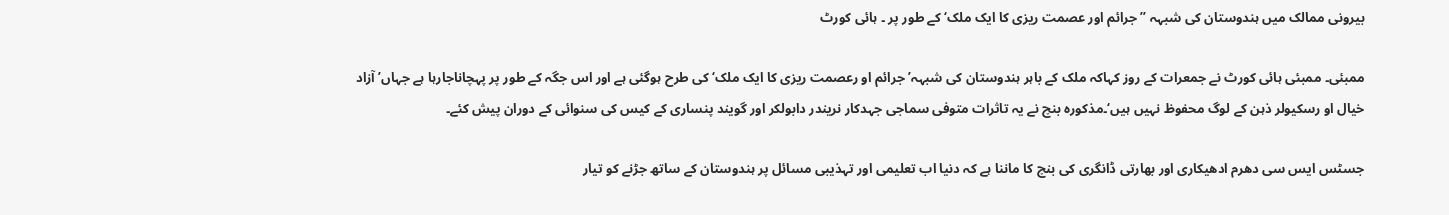بیرونی ممالک میں ہندوستان کی شبہہ ’’ جرائم اور عصمت ریزی کا ایک ملک‘ کے طور پر ۔ ہائی کورٹ

ممبئی۔ ممبئی ہائی کورٹ نے جمعرات کے روز کہاکہ ملک کے باہر ہندوستان کی شبہہ’ جرائم او رعصمت ریزی کا ایک ملک‘ کی طرح ہوگئی ہے اور اس جگہ کے طور پر پہچاناجارہا ہے جہاں’ آزاد خیال او رسکیولر ذہن کے لوگ محفوظ نہیں ہیں‘۔مذکورہ بنچ نے یہ تاثرات متوفی سماجی جہدکار نریندر دابولکر اور گویند پنساری کے کیس کی سنوائی کے دوران پیش کئے۔

جسٹس ایس سی دھرم ادھیکاری اور بھارتی ڈانگری کی بنچ کا ماننا ہے کہ دنیا اب تعلیمی اور تہذیبی مسائل پر ہندوستان کے ساتھ جڑنے کو تیار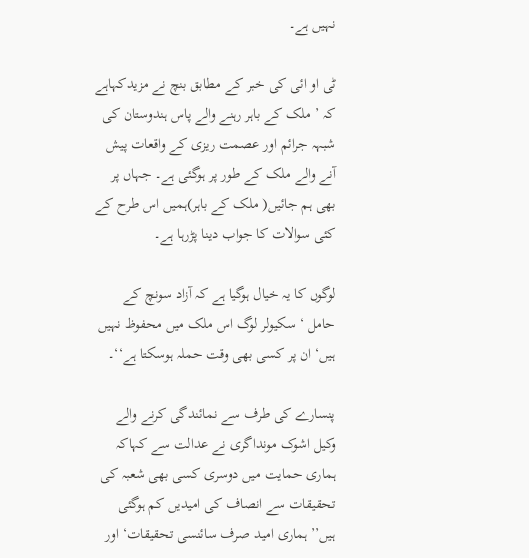نہیں ہے۔

ٹی او ائی کی خبر کے مطابق بنچ نے مزیدکہاہے کہ ’ ملک کے باہر رہنے والے پاس ہندوستان کی شبہہ جرائم اور عصمت ریزی کے واقعات پیش آنے والے ملک کے طور پر ہوگئی ہے۔ جہاں پر بھی ہم جائیں( ملک کے باہر)ہمیں اس طرح کے کئی سوالات کا جواب دینا پڑرہا ہے۔

لوگوں کا یہ خیال ہوگیا ہے کہ آزاد سونچ کے حامل ‘ سکیولر لوگ اس ملک میں محفوظ نہیں ہیں‘ ان پر کسی بھی وقت حملہ ہوسکتا ہے‘‘۔

پنسارے کی طرف سے نمائندگی کرنے والے وکیل اشوک مونداگری نے عدالت سے کہاکہ ہماری حمایت میں دوسری کسی بھی شعبہ کی تحقیقات سے انصاف کی امیدیں کم ہوگئی ہیں’’ ہماری امید صرف سائنسی تحقیقات‘ اور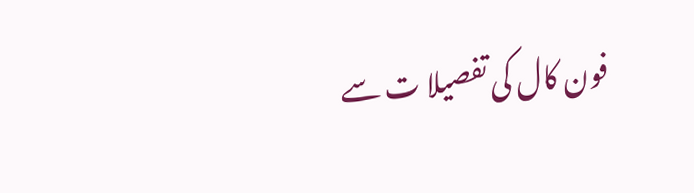فون کال کی تفصیلا ت سے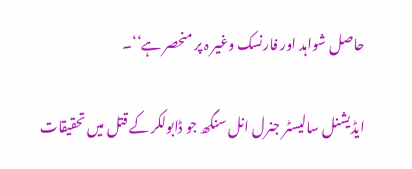حاصل شواہد اور فارنسک وغیر ہ پر منحصر ہے‘‘۔

ایڈیشنل سالیسٹر جنرل انل سنگھ جو ڈابولکر کے قتل میں تحقیقات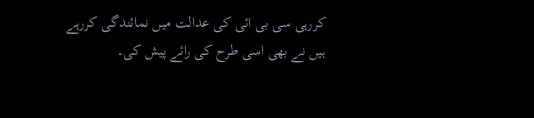کررہی سی بی ائی کی عدالت میں نمائندگی کررہے ہیں نے بھی اسی طرح کی رائے پیش کی۔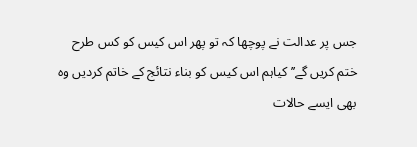جس پر عدالت نے پوچھا کہ تو پھر اس کیس کو کس طرح ختم کریں گے’’ کیاہم اس کیس کو بناء نتائج کے خاتم کردیں وہ بھی ایسے حالات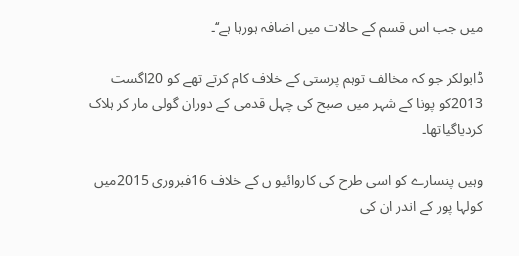میں جب اس قسم کے حالات میں اضافہ ہورہا ہے‘‘۔

ڈابولکر جو کہ مخالف توہم پرستی کے خلاف کام کرتے تھے کو 20اگست 2013کو پونا کے شہر میں صبح کی چہل قدمی کے دوران گولی مار کر ہلاک کردیاگیاتھا۔

وہیں پنسارے کو اسی طرح کی کاروائیو ں کے خلاف 16فبروری 2015میں کولہا پور کے اندر ان کی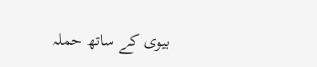بیوی کے ساتھ حملہ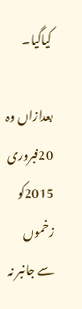کیاگیا۔

بعدازاں وہ 20فبروری 2015کو زخموں سے جانبر نہ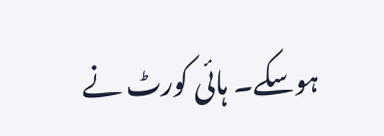ہوسکے۔ ہائی کورٹ نے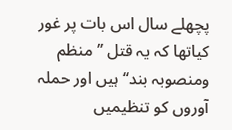پچھلے سال اس بات پر غور کیاتھا کہ یہ قتل ’’ منظم ومنصوبہ بند‘‘ ہیں اور حملہ آوروں کو تنظیمیں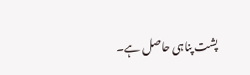پشت پناہی حاصل ہے۔